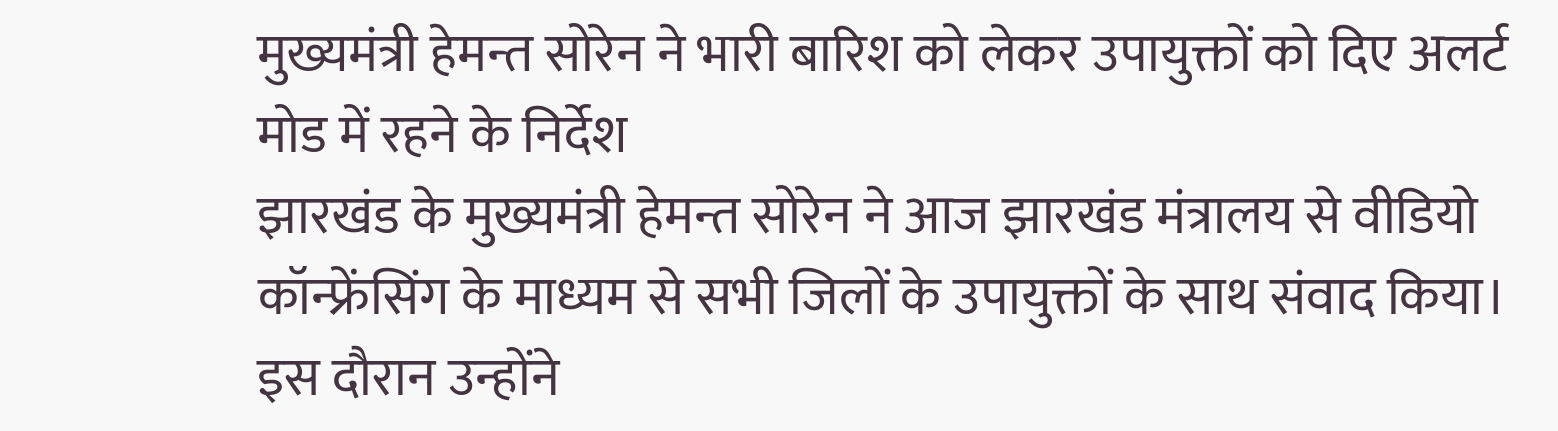मुख्यमंत्री हेमन्त सोरेन ने भारी बारिश को लेकर उपायुक्तों को दिए अलर्ट मोड में रहने के निर्देश
झारखंड के मुख्यमंत्री हेमन्त सोरेन ने आज झारखंड मंत्रालय से वीडियो कॉन्फ्रेंसिंग के माध्यम से सभी जिलों के उपायुक्तों के साथ संवाद किया। इस दौरान उन्होंने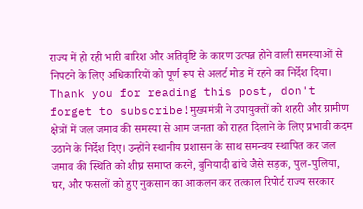राज्य में हो रही भारी बारिश और अतिवृष्टि के कारण उत्पन्न होने वाली समस्याओं से निपटने के लिए अधिकारियों को पूर्ण रूप से अलर्ट मोड में रहने का निर्देश दिया।
Thank you for reading this post, don't forget to subscribe!मुख्यमंत्री ने उपायुक्तों को शहरी और ग्रामीण क्षेत्रों में जल जमाव की समस्या से आम जनता को राहत दिलाने के लिए प्रभावी कदम उठाने के निर्देश दिए। उन्होंने स्थानीय प्रशासन के साथ समन्वय स्थापित कर जल जमाव की स्थिति को शीघ्र समाप्त करने, बुनियादी ढांचे जैसे सड़क, पुल-पुलिया, घर, और फसलों को हुए नुकसान का आकलन कर तत्काल रिपोर्ट राज्य सरकार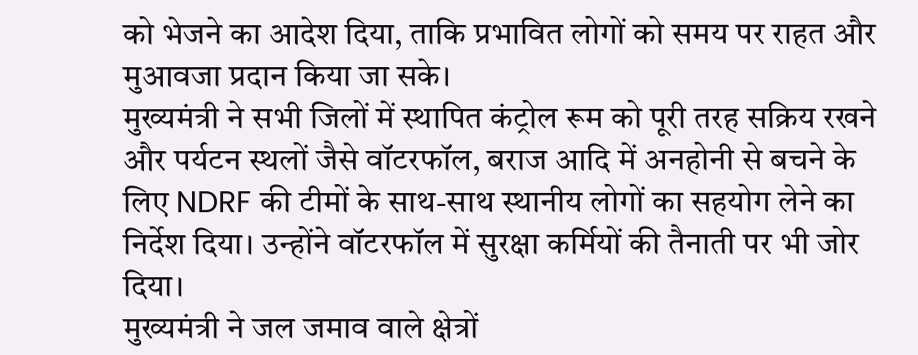को भेजने का आदेश दिया, ताकि प्रभावित लोगों को समय पर राहत और मुआवजा प्रदान किया जा सके।
मुख्यमंत्री ने सभी जिलों में स्थापित कंट्रोल रूम को पूरी तरह सक्रिय रखने और पर्यटन स्थलों जैसे वॉटरफॉल, बराज आदि में अनहोनी से बचने के लिए NDRF की टीमों के साथ-साथ स्थानीय लोगों का सहयोग लेने का निर्देश दिया। उन्होंने वॉटरफॉल में सुरक्षा कर्मियों की तैनाती पर भी जोर दिया।
मुख्यमंत्री ने जल जमाव वाले क्षेत्रों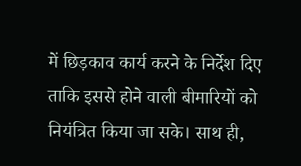में छिड़काव कार्य करने के निर्देश दिए ताकि इससे होने वाली बीमारियों को नियंत्रित किया जा सके। साथ ही,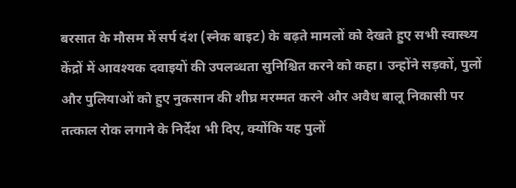बरसात के मौसम में सर्प दंश (स्नेक बाइट) के बढ़ते मामलों को देखते हुए सभी स्वास्थ्य केंद्रों में आवश्यक दवाइयों की उपलब्धता सुनिश्चित करने को कहा। उन्होंने सड़कों, पुलों और पुलियाओं को हुए नुकसान की शीघ्र मरम्मत करने और अवैध बालू निकासी पर तत्काल रोक लगाने के निर्देश भी दिए, क्योंकि यह पुलों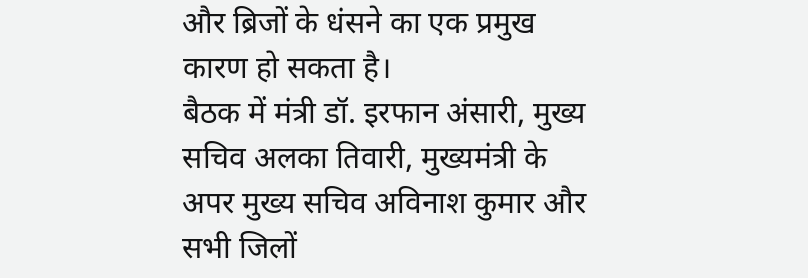और ब्रिजों के धंसने का एक प्रमुख कारण हो सकता है।
बैठक में मंत्री डॉ. इरफान अंसारी, मुख्य सचिव अलका तिवारी, मुख्यमंत्री के अपर मुख्य सचिव अविनाश कुमार और सभी जिलों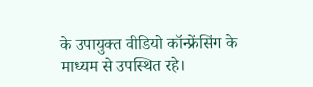के उपायुक्त वीडियो कॉन्फ्रेंसिंग के माध्यम से उपस्थित रहे।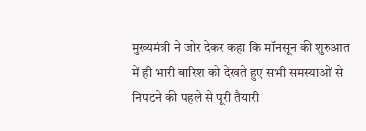मुख्यमंत्री ने जोर देकर कहा कि मॉनसून की शुरुआत में ही भारी बारिश को देखते हुए सभी समस्याओं से निपटने की पहले से पूरी तैयारी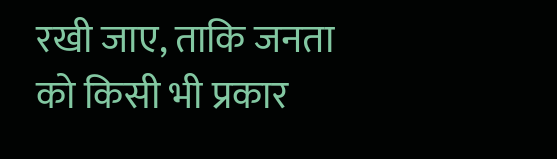रखी जाए, ताकि जनता को किसी भी प्रकार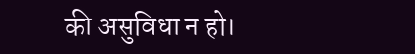की असुविधा न हो।